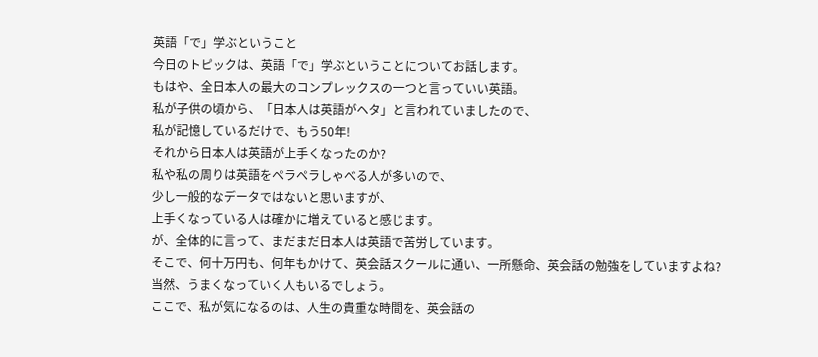英語「で」学ぶということ
今日のトピックは、英語「で」学ぶということについてお話します。
もはや、全日本人の最大のコンプレックスの一つと言っていい英語。
私が子供の頃から、「日本人は英語がヘタ」と言われていましたので、
私が記憶しているだけで、もう50年!
それから日本人は英語が上手くなったのか?
私や私の周りは英語をペラペラしゃべる人が多いので、
少し一般的なデータではないと思いますが、
上手くなっている人は確かに増えていると感じます。
が、全体的に言って、まだまだ日本人は英語で苦労しています。
そこで、何十万円も、何年もかけて、英会話スクールに通い、一所懸命、英会話の勉強をしていますよね?
当然、うまくなっていく人もいるでしょう。
ここで、私が気になるのは、人生の貴重な時間を、英会話の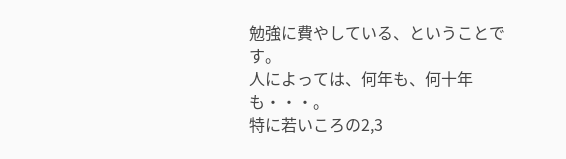勉強に費やしている、ということです。
人によっては、何年も、何十年も・・・。
特に若いころの2,3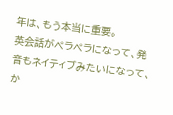年は、もう本当に重要。
英会話がペラペラになって、発音もネイティブみたいになって、か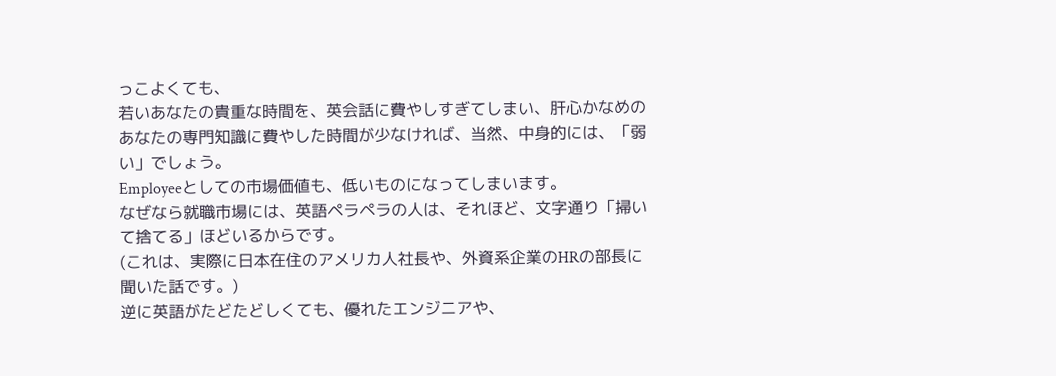っこよくても、
若いあなたの貴重な時間を、英会話に費やしすぎてしまい、肝心かなめのあなたの専門知識に費やした時間が少なければ、当然、中身的には、「弱い」でしょう。
Employeeとしての市場価値も、低いものになってしまいます。
なぜなら就職市場には、英語ペラペラの人は、それほど、文字通り「掃いて捨てる」ほどいるからです。
(これは、実際に日本在住のアメリカ人社長や、外資系企業のHRの部長に聞いた話です。)
逆に英語がたどたどしくても、優れたエンジニアや、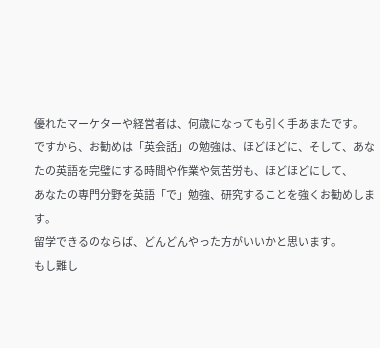優れたマーケターや経営者は、何歳になっても引く手あまたです。
ですから、お勧めは「英会話」の勉強は、ほどほどに、そして、あなたの英語を完璧にする時間や作業や気苦労も、ほどほどにして、
あなたの専門分野を英語「で」勉強、研究することを強くお勧めします。
留学できるのならば、どんどんやった方がいいかと思います。
もし難し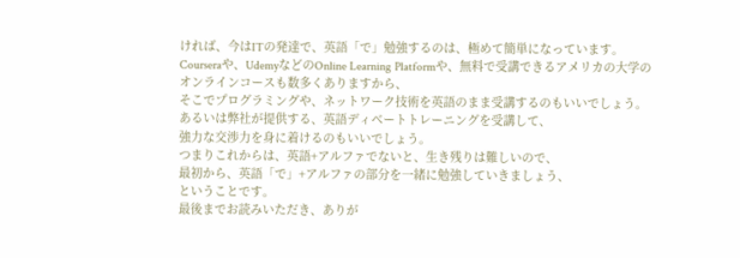ければ、今はITの発達で、英語「で」勉強するのは、極めて簡単になっています。
Courseraや、UdemyなどのOnline Learning Platformや、無料で受講できるアメリカの大学のオンラインコースも数多くありますから、
そこでプログラミングや、ネットワーク技術を英語のまま受講するのもいいでしょう。
あるいは弊社が提供する、英語ディベートトレーニングを受講して、
強力な交渉力を身に着けるのもいいでしょう。
つまりこれからは、英語+アルファでないと、生き残りは難しいので、
最初から、英語「で」+アルファの部分を一緒に勉強していきましょう、
ということです。
最後までお読みいただき、ありが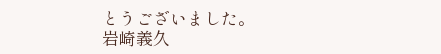とうございました。
岩崎義久